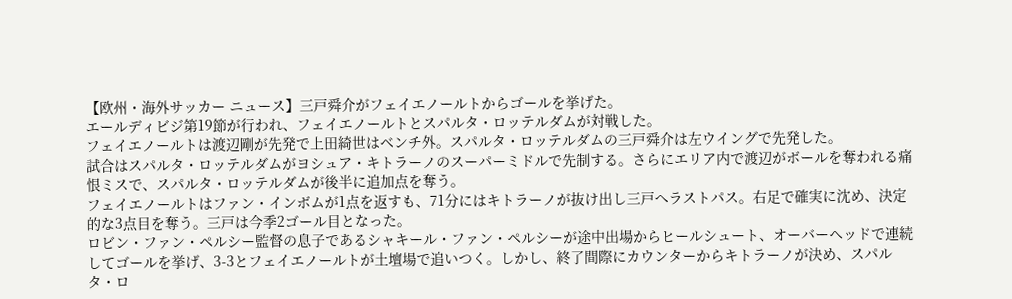【欧州・海外サッカー ニュース】三戸舜介がフェイエノールトからゴールを挙げた。
エールディビジ第19節が行われ、フェイエノールトとスパルタ・ロッテルダムが対戦した。
フェイエノールトは渡辺剛が先発で上田綺世はベンチ外。スパルタ・ロッテルダムの三戸舜介は左ウイングで先発した。
試合はスパルタ・ロッテルダムがヨシュア・キトラーノのスーパーミドルで先制する。さらにエリア内で渡辺がボールを奪われる痛恨ミスで、スパルタ・ロッテルダムが後半に追加点を奪う。
フェイエノールトはファン・インボムが1点を返すも、71分にはキトラーノが抜け出し三戸へラストパス。右足で確実に沈め、決定的な3点目を奪う。三戸は今季2ゴール目となった。
ロビン・ファン・ペルシー監督の息子であるシャキール・ファン・ペルシーが途中出場からヒールシュート、オーバーヘッドで連続してゴールを挙げ、3-3とフェイエノールトが土壇場で追いつく。しかし、終了間際にカウンターからキトラーノが決め、スパルタ・ロ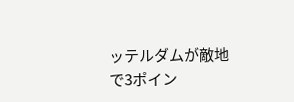ッテルダムが敵地で3ポイン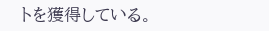トを獲得している。